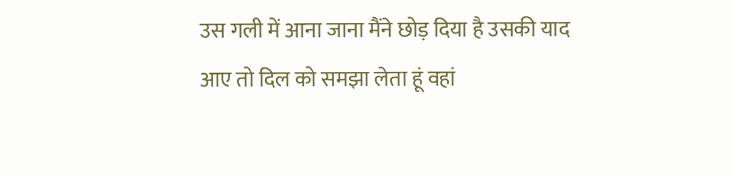उस गली में आना जाना मैंने छोड़ दिया है उसकी याद आए तो दिल को समझा लेता हूं वहां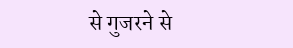से गुजरने से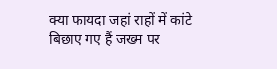क्या फायदा जहां राहों में कांटे बिछाए गए हैं जख्म पर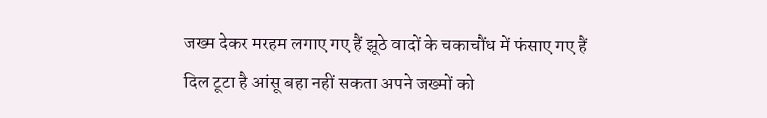जख्म देकर मरहम लगाए गए हैं झूठे वादों के चकाचौंध में फंसाए गए हैं
दिल टूटा है आंसू बहा नहीं सकता अपने जख्मों को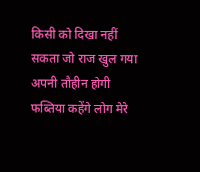किसी को दिखा नहीं सकता जो राज खुल गया अपनी तौहीन होगी फब्तिया कहेंगे लोग मेरे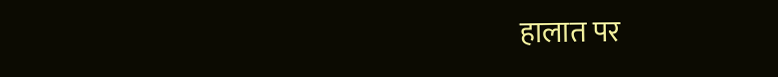हालात पर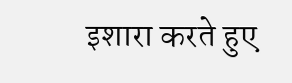इशारा करते हुए